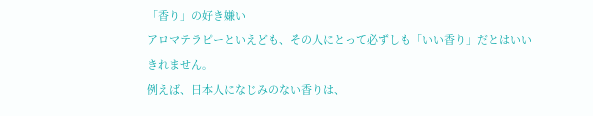「香り」の好き嫌い
アロマテラピーといえども、その人にとって必ずしも「いい香り」だとはいいきれません。
例えば、日本人になじみのない香りは、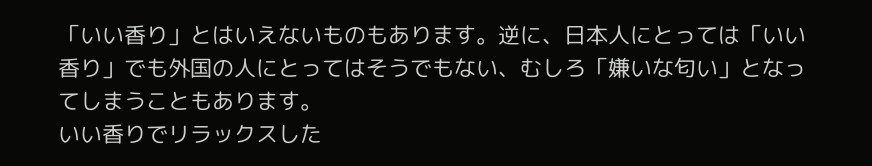「いい香り」とはいえないものもあります。逆に、日本人にとっては「いい香り」でも外国の人にとってはそうでもない、むしろ「嫌いな匂い」となってしまうこともあります。
いい香りでリラックスした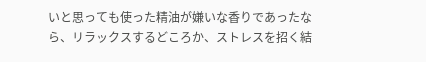いと思っても使った精油が嫌いな香りであったなら、リラックスするどころか、ストレスを招く結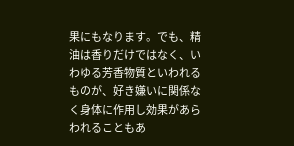果にもなります。でも、精油は香りだけではなく、いわゆる芳香物質といわれるものが、好き嫌いに関係なく身体に作用し効果があらわれることもあ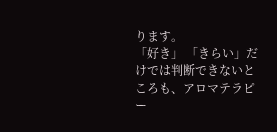ります。
「好き」 「きらい」だけでは判断できないところも、アロマテラピー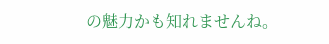の魅力かも知れませんね。